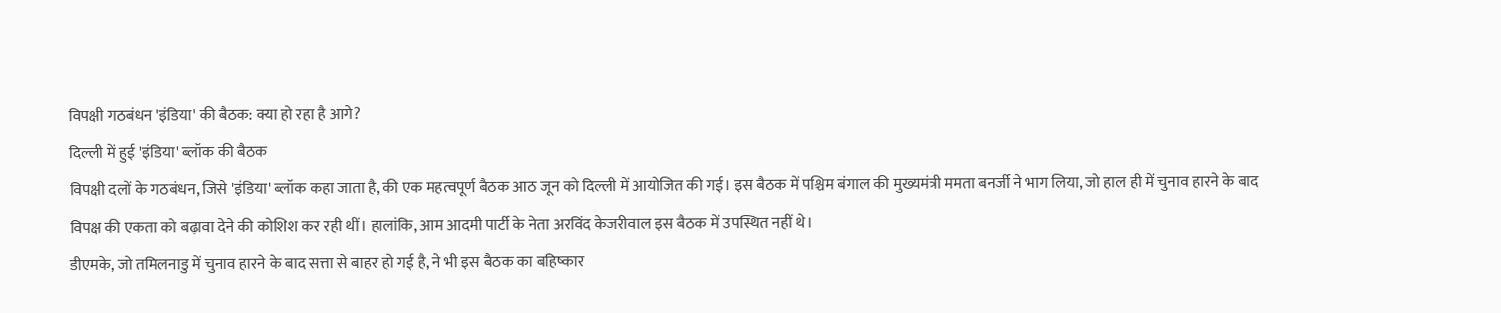विपक्षी गठबंधन 'इंडिया' की बैठक: क्या हो रहा है आगे?
दिल्ली में हुई 'इंडिया' ब्लॉक की बैठक
विपक्षी दलों के गठबंधन, जिसे 'इंडिया' ब्लॉक कहा जाता है, की एक महत्वपूर्ण बैठक आठ जून को दिल्ली में आयोजित की गई। इस बैठक में पश्चिम बंगाल की मुख्यमंत्री ममता बनर्जी ने भाग लिया, जो हाल ही में चुनाव हारने के बाद विपक्ष की एकता को बढ़ावा देने की कोशिश कर रही थीं। हालांकि, आम आदमी पार्टी के नेता अरविंद केजरीवाल इस बैठक में उपस्थित नहीं थे।
डीएमके, जो तमिलनाडु में चुनाव हारने के बाद सत्ता से बाहर हो गई है, ने भी इस बैठक का बहिष्कार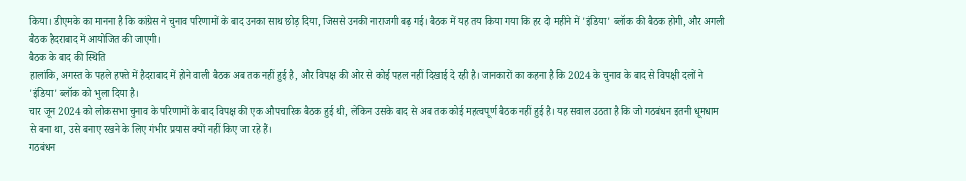किया। डीएमके का मानना है कि कांग्रेस ने चुनाव परिणामों के बाद उनका साथ छोड़ दिया, जिससे उनकी नाराजगी बढ़ गई। बैठक में यह तय किया गया कि हर दो महीने में 'इंडिया' ब्लॉक की बैठक होगी, और अगली बैठक हैदराबाद में आयोजित की जाएगी।
बैठक के बाद की स्थिति
हालांकि, अगस्त के पहले हफ्ते में हैदराबाद में होने वाली बैठक अब तक नहीं हुई है, और विपक्ष की ओर से कोई पहल नहीं दिखाई दे रही है। जानकारों का कहना है कि 2024 के चुनाव के बाद से विपक्षी दलों ने 'इंडिया' ब्लॉक को भुला दिया है।
चार जून 2024 को लोकसभा चुनाव के परिणामों के बाद विपक्ष की एक औपचारिक बैठक हुई थी, लेकिन उसके बाद से अब तक कोई महत्वपूर्ण बैठक नहीं हुई है। यह सवाल उठता है कि जो गठबंधन इतनी धूमधाम से बना था, उसे बनाए रखने के लिए गंभीर प्रयास क्यों नहीं किए जा रहे हैं।
गठबंधन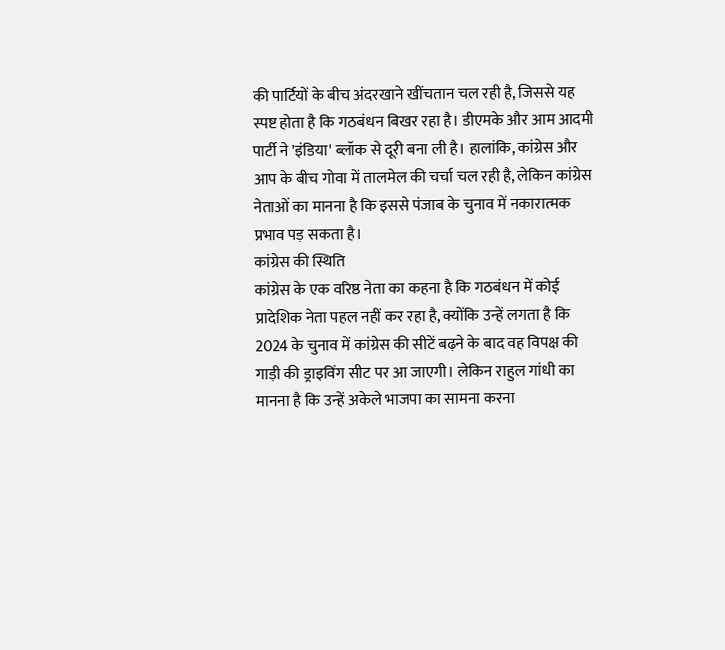की पार्टियों के बीच अंदरखाने खींचतान चल रही है, जिससे यह स्पष्ट होता है कि गठबंधन बिखर रहा है। डीएमके और आम आदमी पार्टी ने 'इंडिया' ब्लॉक से दूरी बना ली है। हालांकि, कांग्रेस और आप के बीच गोवा में तालमेल की चर्चा चल रही है, लेकिन कांग्रेस नेताओं का मानना है कि इससे पंजाब के चुनाव में नकारात्मक प्रभाव पड़ सकता है।
कांग्रेस की स्थिति
कांग्रेस के एक वरिष्ठ नेता का कहना है कि गठबंधन में कोई प्रादेशिक नेता पहल नहीं कर रहा है, क्योंकि उन्हें लगता है कि 2024 के चुनाव में कांग्रेस की सीटें बढ़ने के बाद वह विपक्ष की गाड़ी की ड्राइविंग सीट पर आ जाएगी। लेकिन राहुल गांधी का मानना है कि उन्हें अकेले भाजपा का सामना करना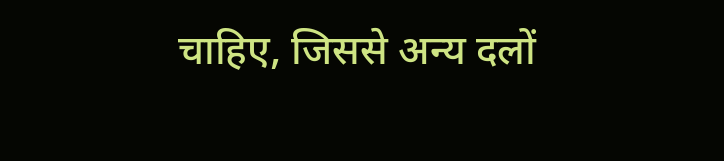चाहिए, जिससे अन्य दलों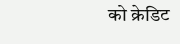को क्रेडिट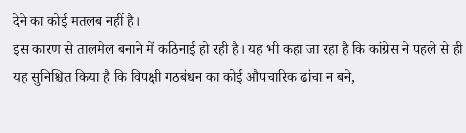देने का कोई मतलब नहीं है।
इस कारण से तालमेल बनाने में कठिनाई हो रही है। यह भी कहा जा रहा है कि कांग्रेस ने पहले से ही यह सुनिश्चित किया है कि विपक्षी गठबंधन का कोई औपचारिक ढांचा न बने,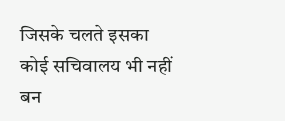जिसके चलते इसका कोई सचिवालय भी नहीं बन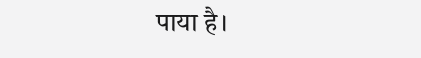पाया है।